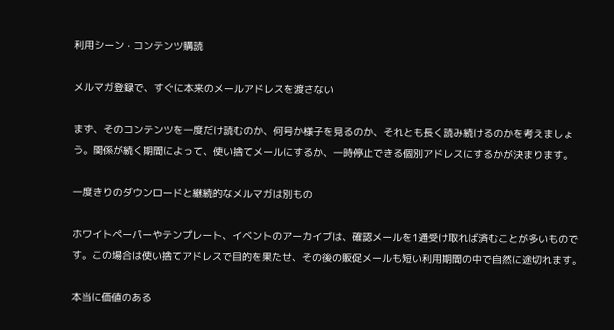利用シーン · コンテンツ購読

メルマガ登録で、すぐに本来のメールアドレスを渡さない

まず、そのコンテンツを一度だけ読むのか、何号か様子を見るのか、それとも長く読み続けるのかを考えましょう。関係が続く期間によって、使い捨てメールにするか、一時停止できる個別アドレスにするかが決まります。

一度きりのダウンロードと継続的なメルマガは別もの

ホワイトペーパーやテンプレート、イベントのアーカイブは、確認メールを1通受け取れば済むことが多いものです。この場合は使い捨てアドレスで目的を果たせ、その後の販促メールも短い利用期間の中で自然に途切れます。

本当に価値のある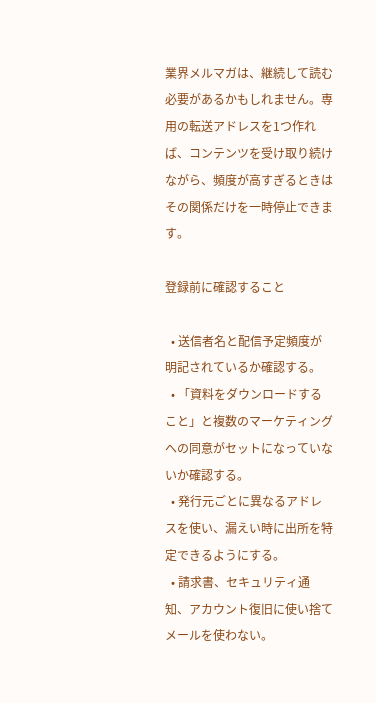業界メルマガは、継続して読む必要があるかもしれません。専用の転送アドレスを1つ作れば、コンテンツを受け取り続けながら、頻度が高すぎるときはその関係だけを一時停止できます。

登録前に確認すること

  • 送信者名と配信予定頻度が明記されているか確認する。
  • 「資料をダウンロードすること」と複数のマーケティングへの同意がセットになっていないか確認する。
  • 発行元ごとに異なるアドレスを使い、漏えい時に出所を特定できるようにする。
  • 請求書、セキュリティ通知、アカウント復旧に使い捨てメールを使わない。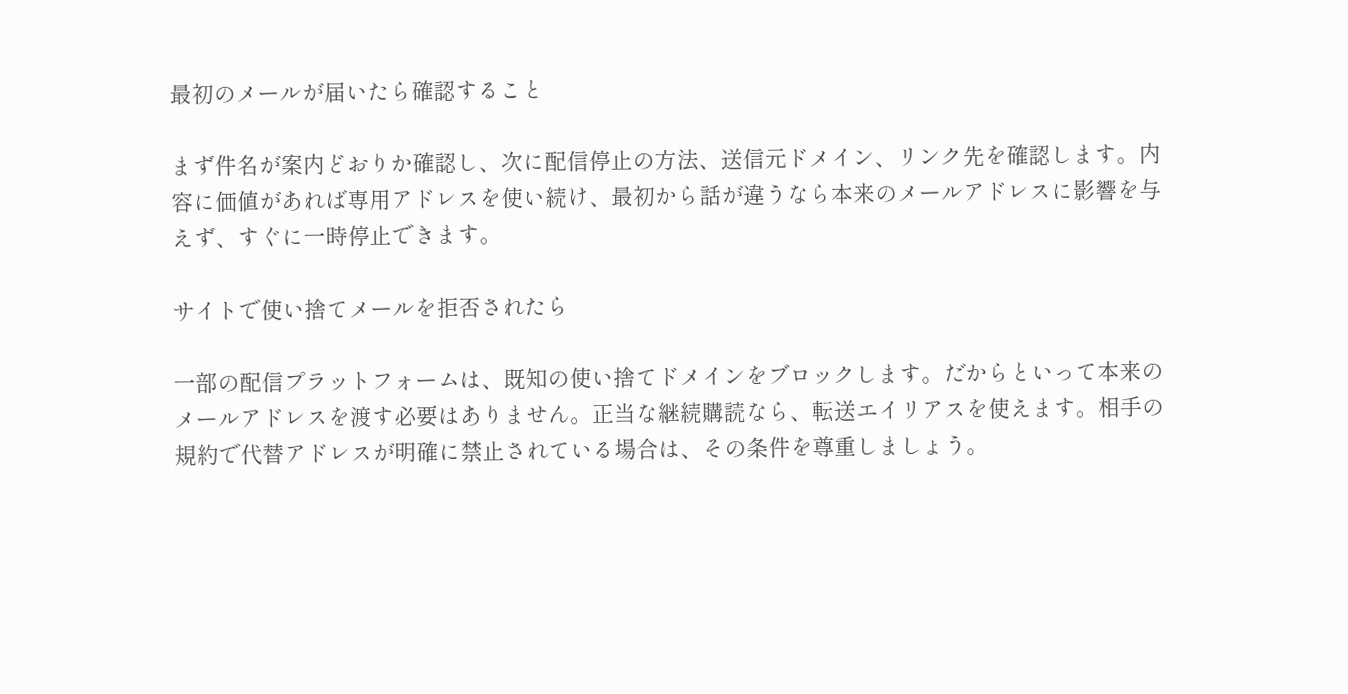最初のメールが届いたら確認すること

まず件名が案内どおりか確認し、次に配信停止の方法、送信元ドメイン、リンク先を確認します。内容に価値があれば専用アドレスを使い続け、最初から話が違うなら本来のメールアドレスに影響を与えず、すぐに一時停止できます。

サイトで使い捨てメールを拒否されたら

一部の配信プラットフォームは、既知の使い捨てドメインをブロックします。だからといって本来のメールアドレスを渡す必要はありません。正当な継続購読なら、転送エイリアスを使えます。相手の規約で代替アドレスが明確に禁止されている場合は、その条件を尊重しましょう。